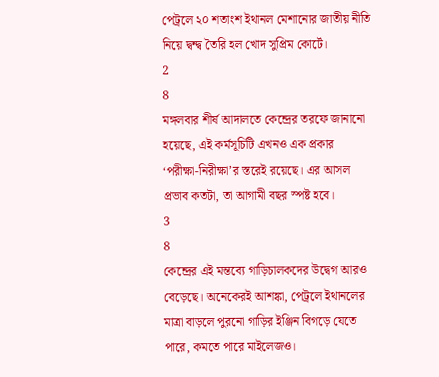পেট্রলে ২০ শতাংশ ইথানল মেশানোর জাতীয় নীতি নিয়ে দ্বন্দ্ব তৈরি হল খোদ সুপ্রিম কোর্টে।
2
8
মঙ্গলবার শীর্ষ আদালতে কেন্দ্রের তরফে জানানো হয়েছে, এই কর্মসূচিটি এখনও এক প্রকার ‘পরীক্ষা-নিরীক্ষা’র স্তরেই রয়েছে। এর আসল প্রভাব কতটা, তা আগামী বছর স্পষ্ট হবে।
3
8
কেন্দ্রের এই মন্তব্যে গাড়িচালকদের উদ্বেগ আরও বেড়েছে। অনেকেরই আশঙ্কা, পেট্রলে ইথানলের মাত্রা বাড়লে পুরনো গাড়ির ইঞ্জিন বিগড়ে যেতে পারে, কমতে পারে মাইলেজও।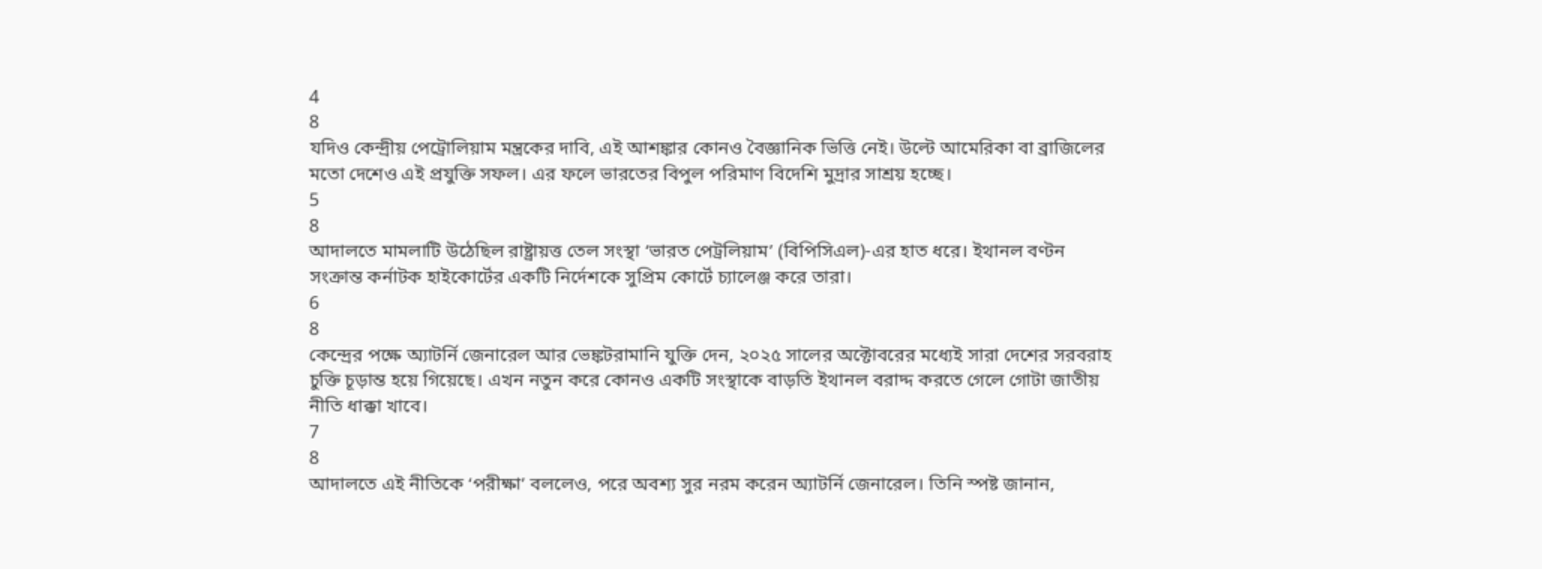4
8
যদিও কেন্দ্রীয় পেট্রোলিয়াম মন্ত্রকের দাবি, এই আশঙ্কার কোনও বৈজ্ঞানিক ভিত্তি নেই। উল্টে আমেরিকা বা ব্রাজিলের মতো দেশেও এই প্রযুক্তি সফল। এর ফলে ভারতের বিপুল পরিমাণ বিদেশি মুদ্রার সাশ্রয় হচ্ছে।
5
8
আদালতে মামলাটি উঠেছিল রাষ্ট্রায়ত্ত তেল সংস্থা ‘ভারত পেট্রলিয়াম’ (বিপিসিএল)-এর হাত ধরে। ইথানল বণ্টন সংক্রান্ত কর্নাটক হাইকোর্টের একটি নির্দেশকে সুপ্রিম কোর্টে চ্যালেঞ্জ করে তারা।
6
8
কেন্দ্রের পক্ষে অ্যাটর্নি জেনারেল আর ভেঙ্কটরামানি যুক্তি দেন, ২০২৫ সালের অক্টোবরের মধ্যেই সারা দেশের সরবরাহ চুক্তি চূড়ান্ত হয়ে গিয়েছে। এখন নতুন করে কোনও একটি সংস্থাকে বাড়তি ইথানল বরাদ্দ করতে গেলে গোটা জাতীয় নীতি ধাক্কা খাবে।
7
8
আদালতে এই নীতিকে ‘পরীক্ষা’ বললেও, পরে অবশ্য সুর নরম করেন অ্যাটর্নি জেনারেল। তিনি স্পষ্ট জানান,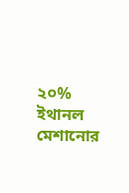২০% ইথানল মেশানোর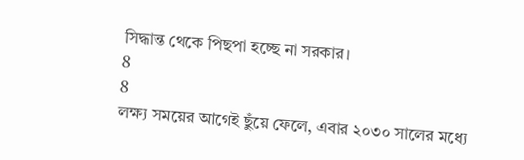সিদ্ধান্ত থেকে পিছপা হচ্ছে না সরকার।
8
8
লক্ষ্য সময়ের আগেই ছুঁয়ে ফেলে, এবার ২০৩০ সালের মধ্যে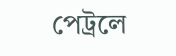পেট্রলে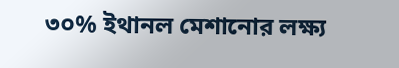৩০% ইথানল মেশানোর লক্ষ্য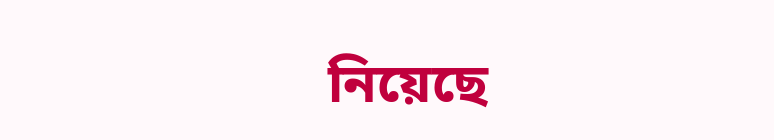নিয়েছে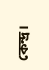কেন্দ্র।